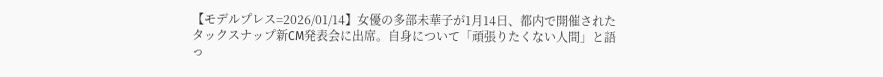【モデルプレス=2026/01/14】女優の多部未華子が1月14日、都内で開催されたタックスナップ新CM発表会に出席。自身について「頑張りたくない人間」と語っ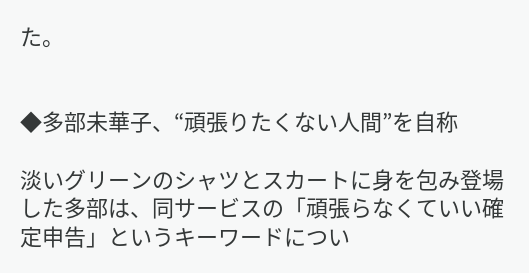た。


◆多部未華子、“頑張りたくない人間”を自称

淡いグリーンのシャツとスカートに身を包み登場した多部は、同サービスの「頑張らなくていい確定申告」というキーワードについ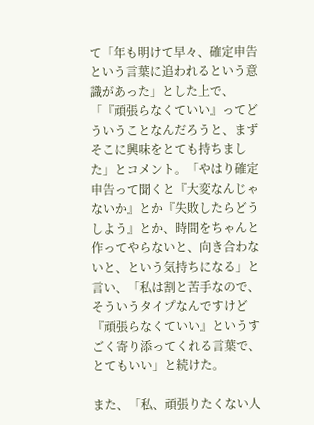て「年も明けて早々、確定申告という言葉に追われるという意識があった」とした上で、「『頑張らなくていい』ってどういうことなんだろうと、まずそこに興味をとても持ちました」とコメント。「やはり確定申告って聞くと『大変なんじゃないか』とか『失敗したらどうしよう』とか、時間をちゃんと作ってやらないと、向き合わないと、という気持ちになる」と言い、「私は割と苦手なので、そういうタイプなんですけど『頑張らなくていい』というすごく寄り添ってくれる言葉で、とてもいい」と続けた。

また、「私、頑張りたくない人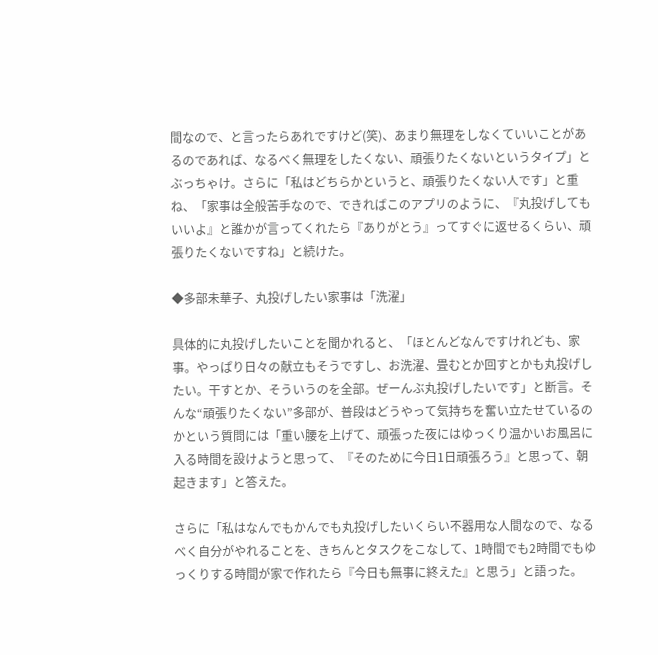間なので、と言ったらあれですけど(笑)、あまり無理をしなくていいことがあるのであれば、なるべく無理をしたくない、頑張りたくないというタイプ」とぶっちゃけ。さらに「私はどちらかというと、頑張りたくない人です」と重ね、「家事は全般苦手なので、できればこのアプリのように、『丸投げしてもいいよ』と誰かが言ってくれたら『ありがとう』ってすぐに返せるくらい、頑張りたくないですね」と続けた。

◆多部未華子、丸投げしたい家事は「洗濯」

具体的に丸投げしたいことを聞かれると、「ほとんどなんですけれども、家事。やっぱり日々の献立もそうですし、お洗濯、畳むとか回すとかも丸投げしたい。干すとか、そういうのを全部。ぜーんぶ丸投げしたいです」と断言。そんな“頑張りたくない”多部が、普段はどうやって気持ちを奮い立たせているのかという質問には「重い腰を上げて、頑張った夜にはゆっくり温かいお風呂に入る時間を設けようと思って、『そのために今日1日頑張ろう』と思って、朝起きます」と答えた。

さらに「私はなんでもかんでも丸投げしたいくらい不器用な人間なので、なるべく自分がやれることを、きちんとタスクをこなして、1時間でも2時間でもゆっくりする時間が家で作れたら『今日も無事に終えた』と思う」と語った。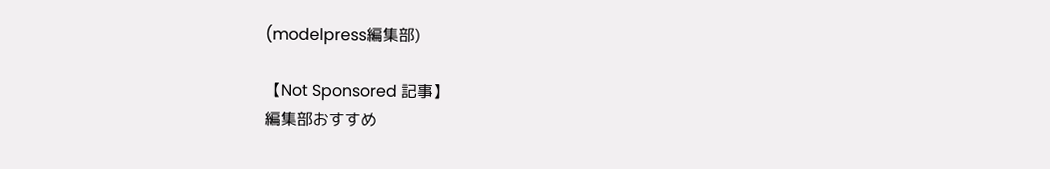(modelpress編集部)

【Not Sponsored 記事】
編集部おすすめ